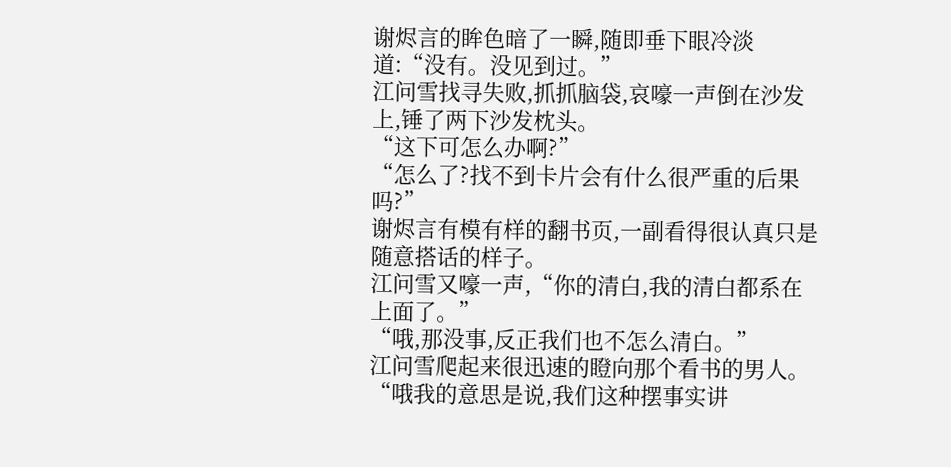谢烬言的眸色暗了一瞬,随即垂下眼冷淡道:“没有。没见到过。”
江问雪找寻失败,抓抓脑袋,哀嚎一声倒在沙发上,锤了两下沙发枕头。
“这下可怎么办啊?”
“怎么了?找不到卡片会有什么很严重的后果吗?”
谢烬言有模有样的翻书页,一副看得很认真只是随意搭话的样子。
江问雪又嚎一声,“你的清白,我的清白都系在上面了。”
“哦,那没事,反正我们也不怎么清白。”
江问雪爬起来很迅速的瞪向那个看书的男人。
“哦我的意思是说,我们这种摆事实讲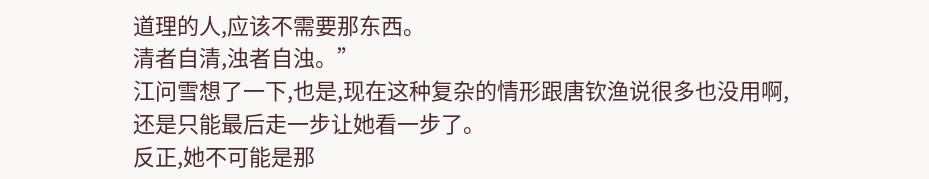道理的人,应该不需要那东西。
清者自清,浊者自浊。”
江问雪想了一下,也是,现在这种复杂的情形跟唐钦渔说很多也没用啊,还是只能最后走一步让她看一步了。
反正,她不可能是那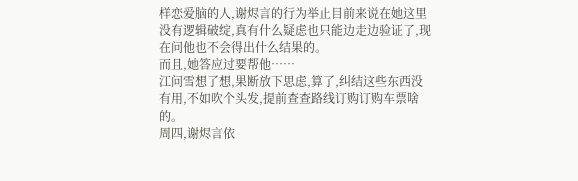样恋爱脑的人,谢烬言的行为举止目前来说在她这里没有逻辑破绽,真有什么疑虑也只能边走边验证了,现在问他也不会得出什么结果的。
而且,她答应过要帮他……
江问雪想了想,果断放下思虑,算了,纠结这些东西没有用,不如吹个头发,提前查查路线订购订购车票啥的。
周四,谢烬言依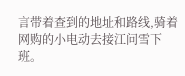言带着查到的地址和路线,骑着网购的小电动去接江问雪下班。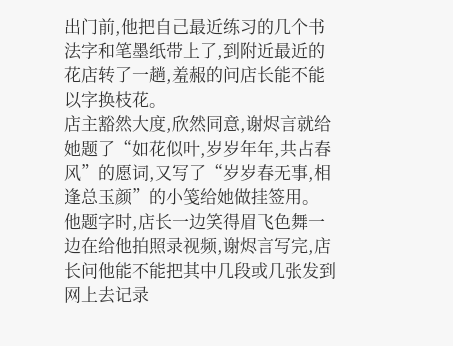出门前,他把自己最近练习的几个书法字和笔墨纸带上了,到附近最近的花店转了一趟,羞赧的问店长能不能以字换枝花。
店主豁然大度,欣然同意,谢烬言就给她题了“如花似叶,岁岁年年,共占春风”的愿词,又写了“岁岁春无事,相逢总玉颜”的小笺给她做挂签用。
他题字时,店长一边笑得眉飞色舞一边在给他拍照录视频,谢烬言写完,店长问他能不能把其中几段或几张发到网上去记录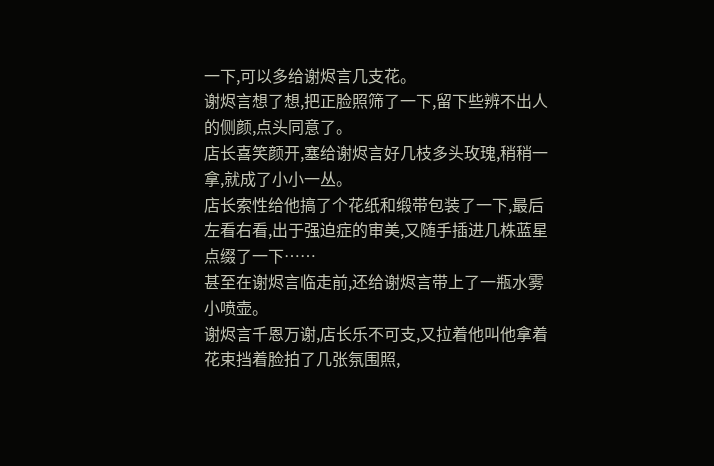一下,可以多给谢烬言几支花。
谢烬言想了想,把正脸照筛了一下,留下些辨不出人的侧颜,点头同意了。
店长喜笑颜开,塞给谢烬言好几枝多头玫瑰,稍稍一拿,就成了小小一丛。
店长索性给他搞了个花纸和缎带包装了一下,最后左看右看,出于强迫症的审美,又随手插进几株蓝星点缀了一下……
甚至在谢烬言临走前,还给谢烬言带上了一瓶水雾小喷壶。
谢烬言千恩万谢,店长乐不可支,又拉着他叫他拿着花束挡着脸拍了几张氛围照,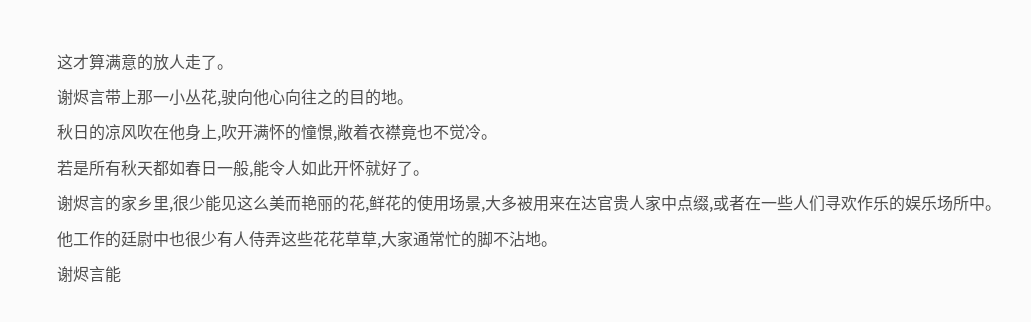这才算满意的放人走了。
谢烬言带上那一小丛花,驶向他心向往之的目的地。
秋日的凉风吹在他身上,吹开满怀的憧憬,敞着衣襟竟也不觉冷。
若是所有秋天都如春日一般,能令人如此开怀就好了。
谢烬言的家乡里,很少能见这么美而艳丽的花,鲜花的使用场景,大多被用来在达官贵人家中点缀,或者在一些人们寻欢作乐的娱乐场所中。
他工作的廷尉中也很少有人侍弄这些花花草草,大家通常忙的脚不沾地。
谢烬言能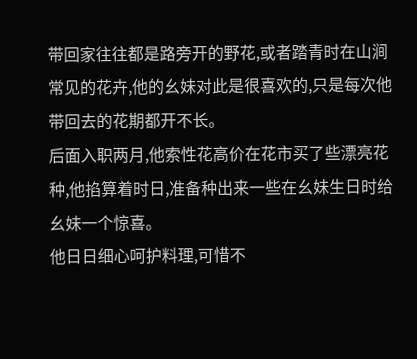带回家往往都是路旁开的野花,或者踏青时在山涧常见的花卉,他的幺妹对此是很喜欢的,只是每次他带回去的花期都开不长。
后面入职两月,他索性花高价在花市买了些漂亮花种,他掐算着时日,准备种出来一些在幺妹生日时给幺妹一个惊喜。
他日日细心呵护料理,可惜不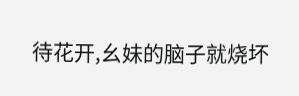待花开,幺妹的脑子就烧坏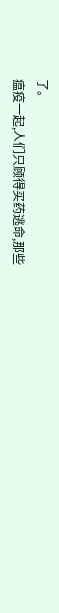了。
瘟疫一起,人们只顾得买药逃命,那些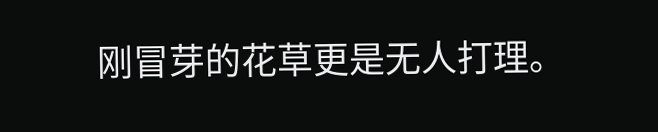刚冒芽的花草更是无人打理。